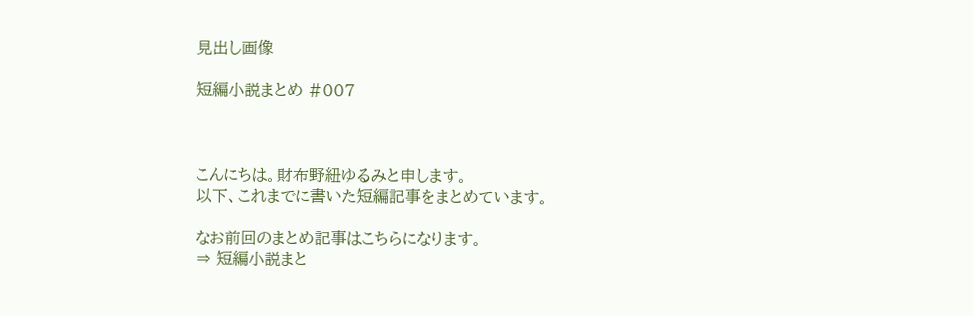見出し画像

短編小説まとめ #007



こんにちは。財布野紐ゆるみと申します。
以下、これまでに書いた短編記事をまとめています。

なお前回のまとめ記事はこちらになります。
⇒ 短編小説まと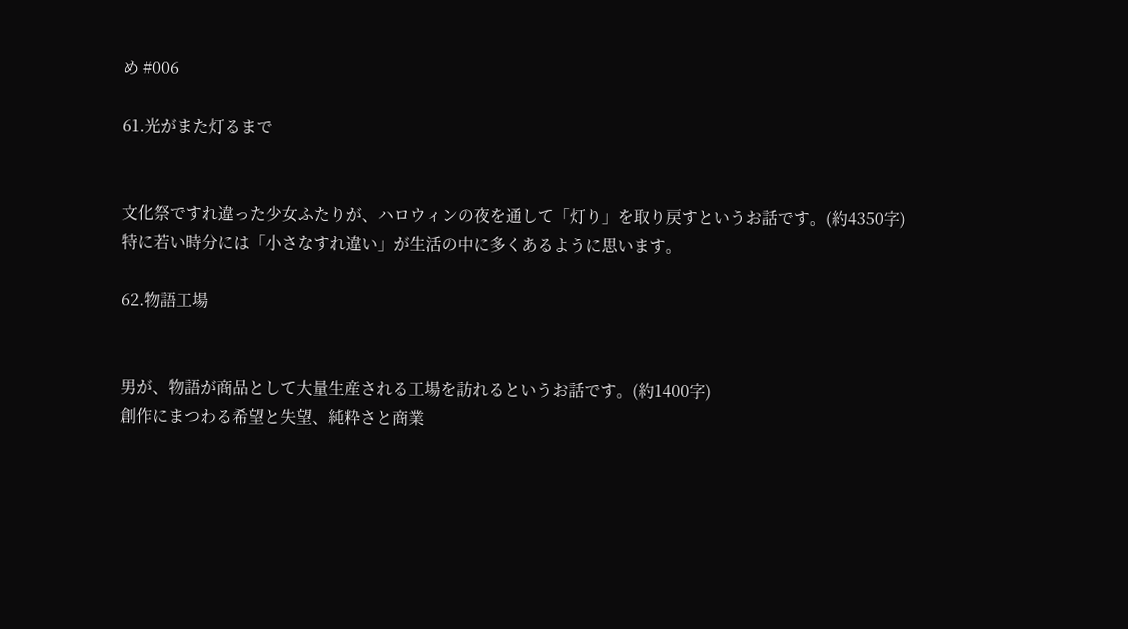め #006

61.光がまた灯るまで


文化祭ですれ違った少女ふたりが、ハロウィンの夜を通して「灯り」を取り戻すというお話です。(約4350字)
特に若い時分には「小さなすれ違い」が生活の中に多くあるように思います。

62.物語工場


男が、物語が商品として大量生産される工場を訪れるというお話です。(約1400字)
創作にまつわる希望と失望、純粋さと商業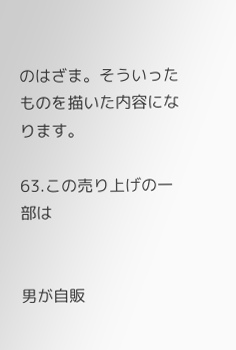のはざま。そういったものを描いた内容になります。

63.この売り上げの一部は


男が自販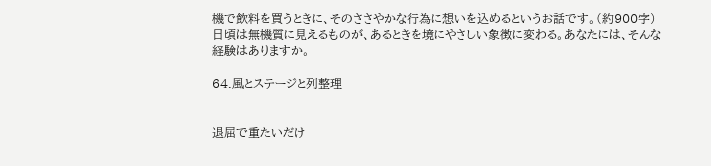機で飲料を買うときに、そのささやかな行為に想いを込めるというお話です。(約900字)
日頃は無機質に見えるものが、あるときを境にやさしい象徴に変わる。あなたには、そんな経験はありますか。

64.風とステージと列整理


退屈で重たいだけ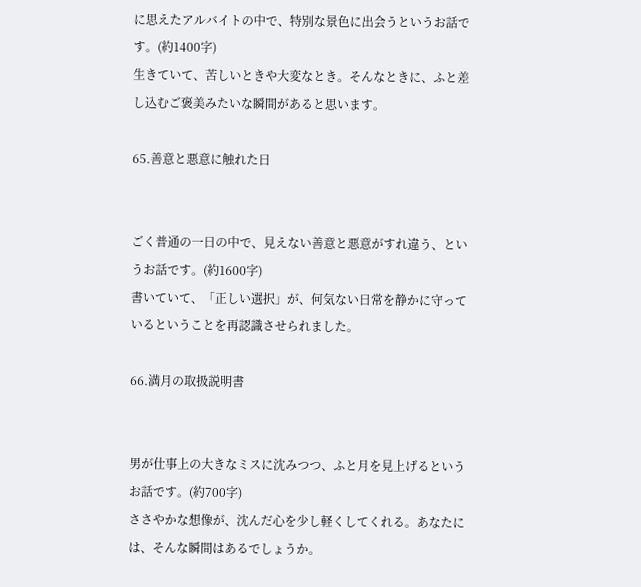に思えたアルバイトの中で、特別な景色に出会うというお話です。(約1400字)
生きていて、苦しいときや大変なとき。そんなときに、ふと差し込むご褒美みたいな瞬間があると思います。

65.善意と悪意に触れた日


ごく普通の一日の中で、見えない善意と悪意がすれ違う、というお話です。(約1600字)
書いていて、「正しい選択」が、何気ない日常を静かに守っているということを再認識させられました。

66.満月の取扱説明書


男が仕事上の大きなミスに沈みつつ、ふと月を見上げるというお話です。(約700字)
ささやかな想像が、沈んだ心を少し軽くしてくれる。あなたには、そんな瞬間はあるでしょうか。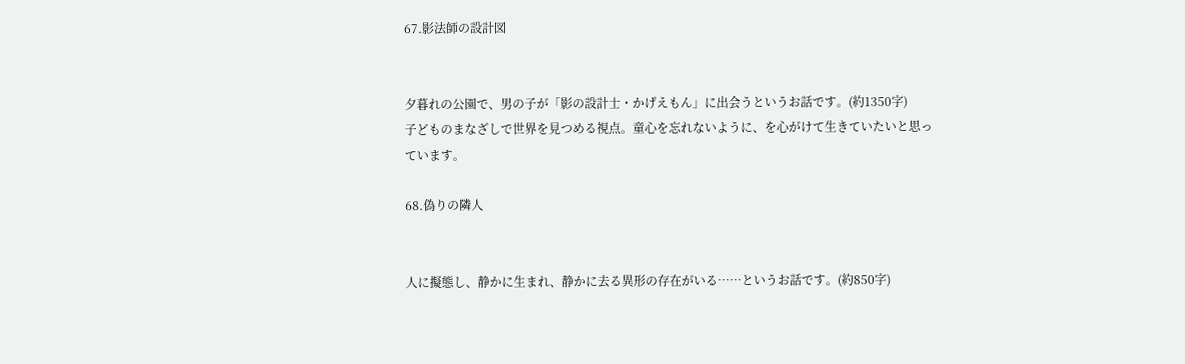67.影法師の設計図


夕暮れの公園で、男の子が「影の設計士・かげえもん」に出会うというお話です。(約1350字)
子どものまなざしで世界を見つめる視点。童心を忘れないように、を心がけて生きていたいと思っています。

68.偽りの隣人


人に擬態し、静かに生まれ、静かに去る異形の存在がいる……というお話です。(約850字)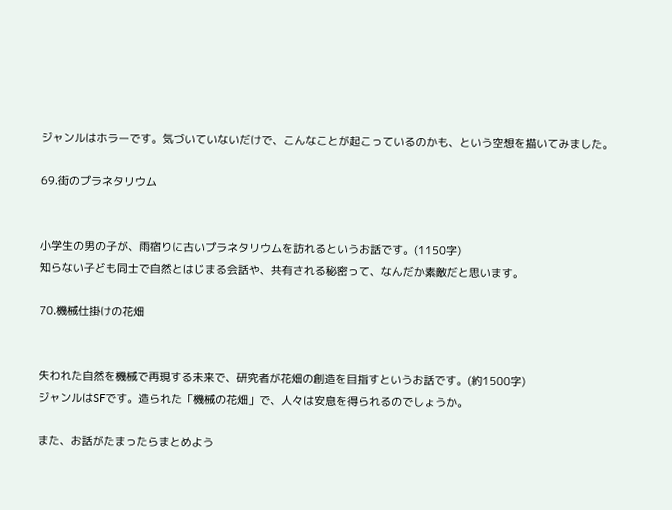ジャンルはホラーです。気づいていないだけで、こんなことが起こっているのかも、という空想を描いてみました。

69.街のプラネタリウム


小学生の男の子が、雨宿りに古いプラネタリウムを訪れるというお話です。(1150字)
知らない子ども同士で自然とはじまる会話や、共有される秘密って、なんだか素敵だと思います。

70.機械仕掛けの花畑


失われた自然を機械で再現する未来で、研究者が花畑の創造を目指すというお話です。(約1500字)
ジャンルはSFです。造られた「機械の花畑」で、人々は安息を得られるのでしょうか。

また、お話がたまったらまとめよう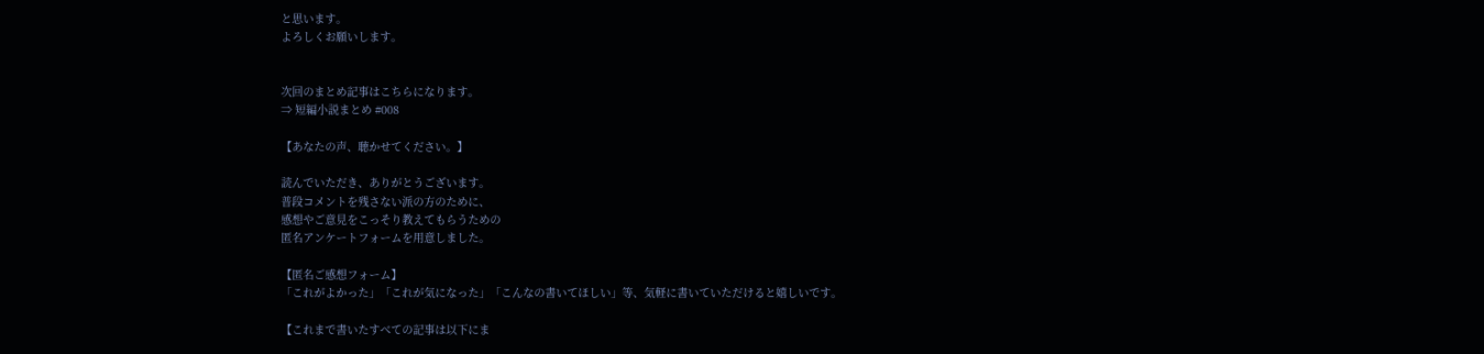と思います。
よろしくお願いします。


次回のまとめ記事はこちらになります。
⇒ 短編小説まとめ #008

【あなたの声、聴かせてください。】

読んでいただき、ありがとうございます。
普段コメントを残さない派の方のために、
感想やご意見をこっそり教えてもらうための
匿名アンケートフォームを用意しました。

【匿名ご感想フォーム】
「これがよかった」「これが気になった」「こんなの書いてほしい」等、気軽に書いていただけると嬉しいです。

【これまで書いたすべての記事は以下にま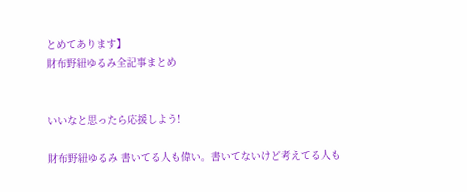とめてあります】
財布野紐ゆるみ全記事まとめ


いいなと思ったら応援しよう!

財布野紐ゆるみ 書いてる人も偉い。書いてないけど考えてる人も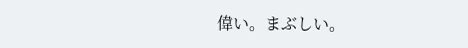偉い。まぶしい。